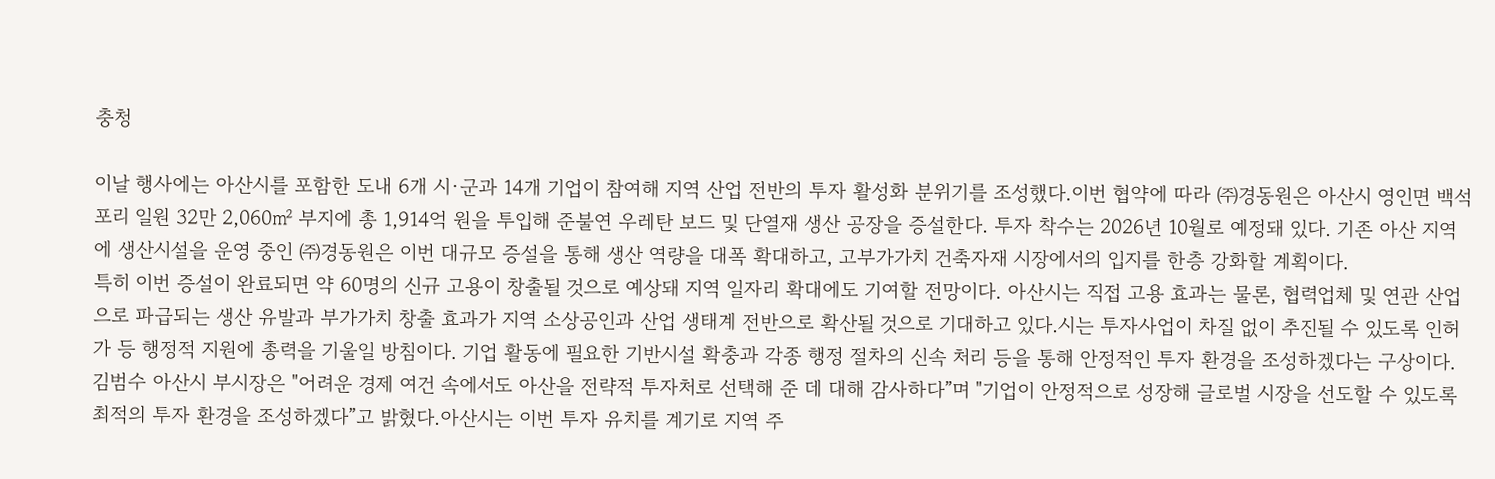충청

이날 행사에는 아산시를 포함한 도내 6개 시·군과 14개 기업이 참여해 지역 산업 전반의 투자 활성화 분위기를 조성했다.이번 협약에 따라 ㈜경동원은 아산시 영인면 백석포리 일원 32만 2,060㎡ 부지에 총 1,914억 원을 투입해 준불연 우레탄 보드 및 단열재 생산 공장을 증설한다. 투자 착수는 2026년 10월로 예정돼 있다. 기존 아산 지역에 생산시설을 운영 중인 ㈜경동원은 이번 대규모 증설을 통해 생산 역량을 대폭 확대하고, 고부가가치 건축자재 시장에서의 입지를 한층 강화할 계획이다.
특히 이번 증설이 완료되면 약 60명의 신규 고용이 창출될 것으로 예상돼 지역 일자리 확대에도 기여할 전망이다. 아산시는 직접 고용 효과는 물론, 협력업체 및 연관 산업으로 파급되는 생산 유발과 부가가치 창출 효과가 지역 소상공인과 산업 생태계 전반으로 확산될 것으로 기대하고 있다.시는 투자사업이 차질 없이 추진될 수 있도록 인허가 등 행정적 지원에 총력을 기울일 방침이다. 기업 활동에 필요한 기반시설 확충과 각종 행정 절차의 신속 처리 등을 통해 안정적인 투자 환경을 조성하겠다는 구상이다.
김범수 아산시 부시장은 "어려운 경제 여건 속에서도 아산을 전략적 투자처로 선택해 준 데 대해 감사하다”며 "기업이 안정적으로 성장해 글로벌 시장을 선도할 수 있도록 최적의 투자 환경을 조성하겠다”고 밝혔다.아산시는 이번 투자 유치를 계기로 지역 주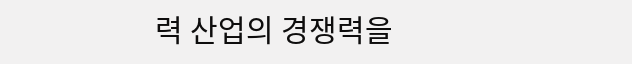력 산업의 경쟁력을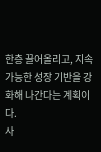한층 끌어올리고, 지속 가능한 성장 기반을 강화해 나간다는 계획이다.
사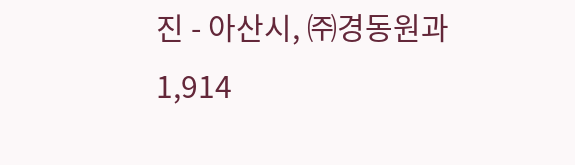진 - 아산시, ㈜경동원과 1,914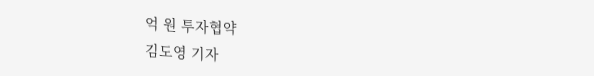억 원 투자협약
김도영 기자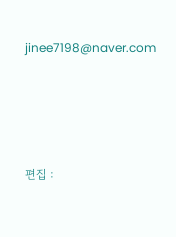jinee7198@naver.com






편집 :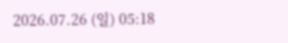2026.07.26 (일) 05:18